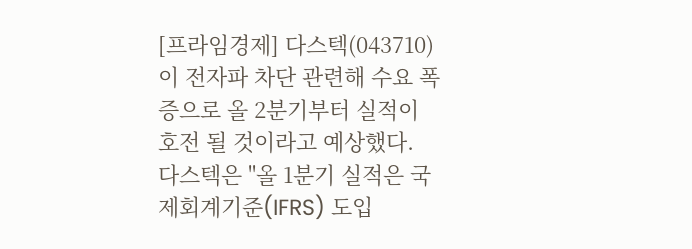[프라임경제] 다스텍(043710)이 전자파 차단 관련해 수요 폭증으로 올 2분기부터 실적이 호전 될 것이라고 예상했다.
다스텍은 "올 1분기 실적은 국제회계기준(IFRS) 도입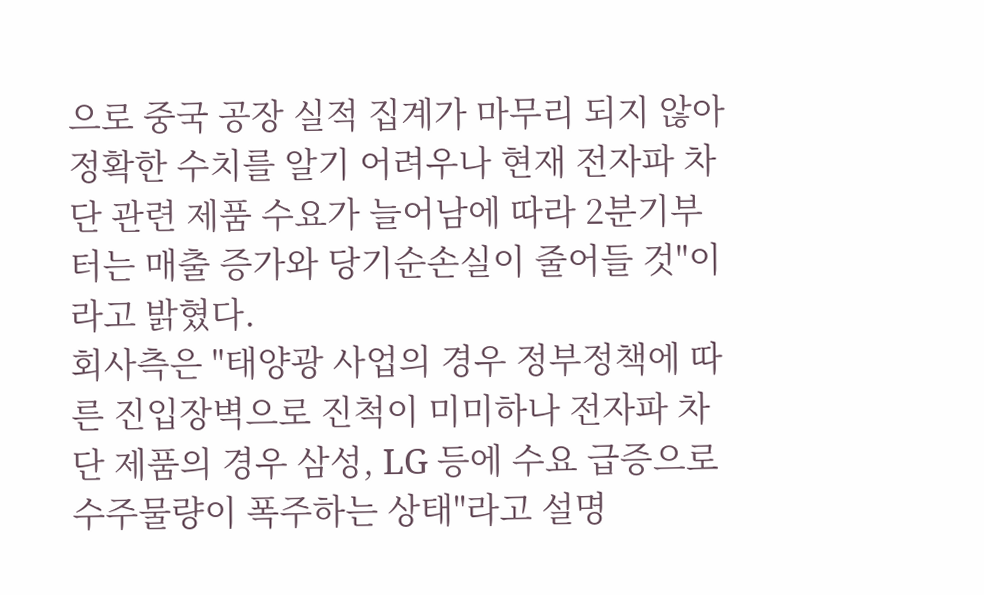으로 중국 공장 실적 집계가 마무리 되지 않아 정확한 수치를 알기 어려우나 현재 전자파 차단 관련 제품 수요가 늘어남에 따라 2분기부터는 매출 증가와 당기순손실이 줄어들 것"이라고 밝혔다.
회사측은 "태양광 사업의 경우 정부정책에 따른 진입장벽으로 진척이 미미하나 전자파 차단 제품의 경우 삼성, LG 등에 수요 급증으로 수주물량이 폭주하는 상태"라고 설명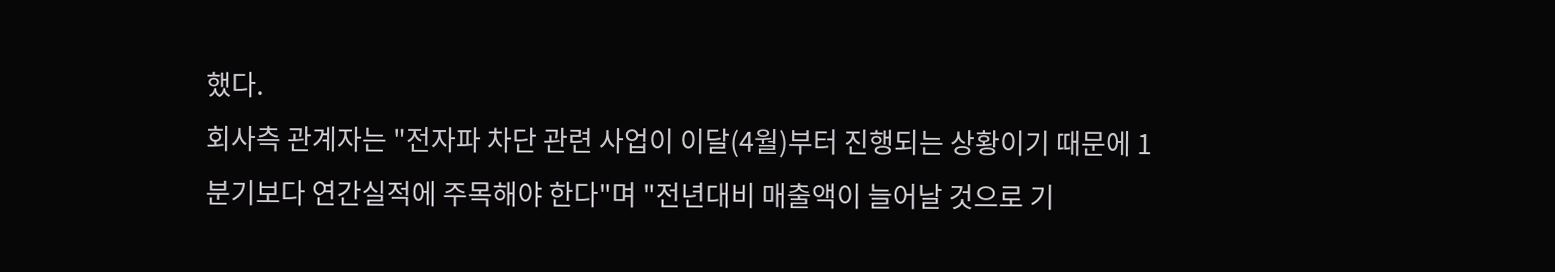했다.
회사측 관계자는 "전자파 차단 관련 사업이 이달(4월)부터 진행되는 상황이기 때문에 1분기보다 연간실적에 주목해야 한다"며 "전년대비 매출액이 늘어날 것으로 기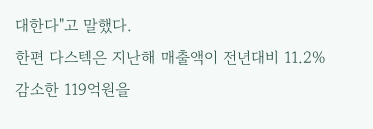대한다"고 말했다.
한편 다스텍은 지난해 매출액이 전년대비 11.2% 감소한 119억원을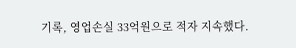기록, 영업손실 33억원으로 적자 지속했다.